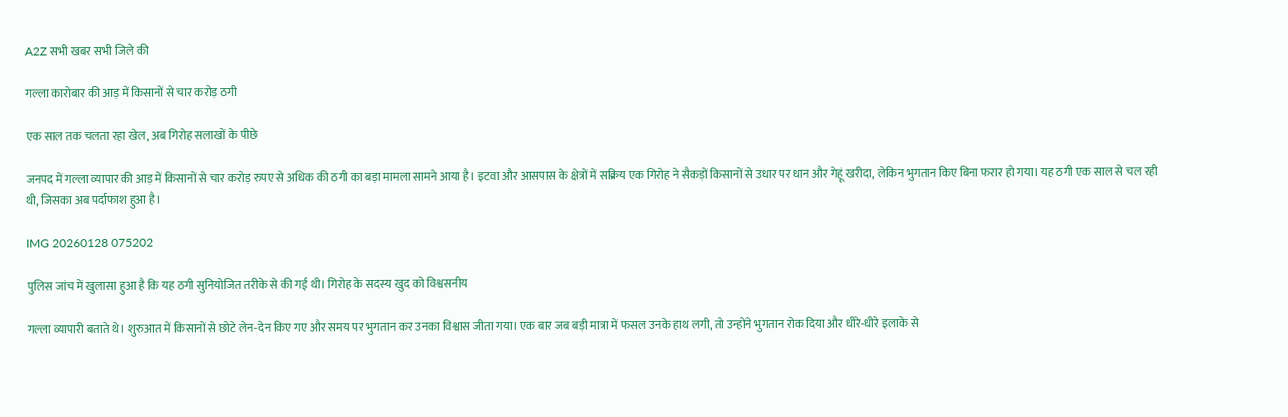A2Z सभी खबर सभी जिले की

गल्ला कारोबार की आड़ में किसानों से चार करोड़ ठगी

एक साल तक चलता रहा खेल, अब गिरोह सलाखों के पीछे

जनपद में गल्ला व्यापार की आड़ में किसानों से चार करोड़ रुपए से अधिक की ठगी का बड़ा मामला सामने आया है। इटवा और आसपास के क्षेत्रों में सक्रिय एक गिरोह ने सैकड़ों किसानों से उधार पर धान और गेहूं खरीदा, लेकिन भुगतान किए बिना फरार हो गया। यह ठगी एक साल से चल रही थी, जिसका अब पर्दाफाश हुआ है।

IMG 20260128 075202

पुलिस जांच में खुलासा हुआ है कि यह ठगी सुनियोजित तरीके से की गई थी। गिरोह के सदस्य खुद को विश्वसनीय

गल्ला व्यापारी बताते थे। शुरुआत में किसानों से छोटे लेन-देन किए गए और समय पर भुगतान कर उनका विश्वास जीता गया। एक बार जब बड़ी मात्रा में फसल उनके हाथ लगी, तो उन्होंने भुगतान रोक दिया और धीरे-धीरे इलाके से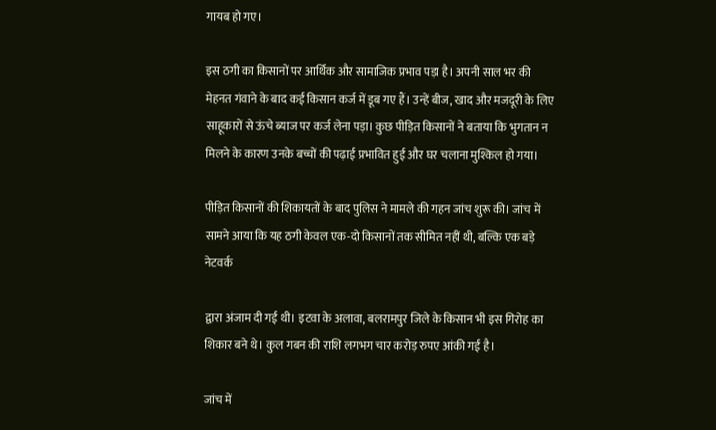गायब हो गए।

इस ठगी का किसानों पर आर्थिक और सामाजिक प्रभाव पड़ा है। अपनी साल भर की मेहनत गंवाने के बाद कई किसान कर्ज में डूब गए हैं। उन्हें बीज, खाद और मजदूरी के लिए साहूकारों से ऊंचे ब्याज पर कर्ज लेना पड़ा। कुछ पीड़ित किसानों ने बताया कि भुगतान न मिलने के कारण उनके बच्चों की पढ़ाई प्रभावित हुई और घर चलाना मुश्किल हो गया।

पीड़ित किसानों की शिकायतों के बाद पुलिस ने मामले की गहन जांच शुरू की। जांच में सामने आया कि यह ठगी केवल एक-दो किसानों तक सीमित नहीं थी, बल्कि एक बड़े नेटवर्क

द्वारा अंजाम दी गई थी। इटवा के अलावा, बलरामपुर जिले के किसान भी इस गिरोह का शिकार बने थे। कुल गबन की राशि लगभग चार करोड़ रुपए आंकी गई है।

जांच में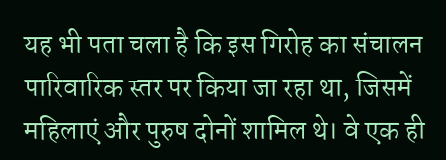यह भी पता चला है कि इस गिरोह का संचालन पारिवारिक स्तर पर किया जा रहा था, जिसमें महिलाएं और पुरुष दोनों शामिल थे। वे एक ही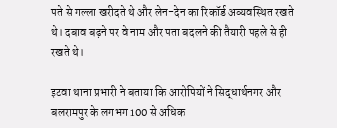पते से गल्ला खरीदते थे और लेन-देन का रिकॉर्ड अव्यवस्थित रखते थे। दबाव बढ़ने पर वे नाम और पता बदलने की तैयारी पहले से ही रखते थे।

इटवा थाना प्रभारी ने बताया कि आरोपियों ने सिद्धार्थनगर और बलरामपुर के लगभग 100 से अधिक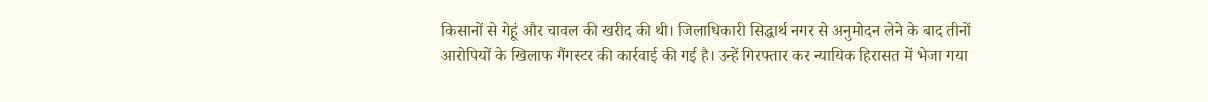किसानों से गेहूं और चावल की खरीद की थी। जिलाधिकारी सिद्धार्थ नगर से अनुमोदन लेने के बाद तीनों आरोपियों के खिलाफ गैंगस्टर की कार्रवाई की गई है। उन्हें गिरफ्तार कर न्यायिक हिरासत में भेजा गया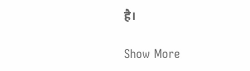है।

Show More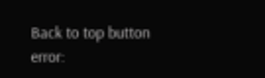Back to top button
error: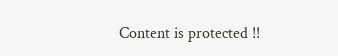Content is protected !!